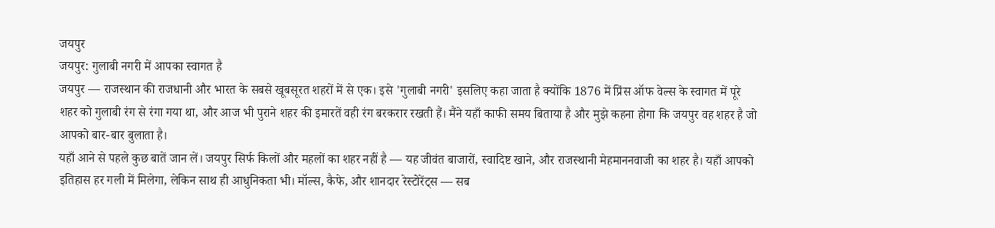जयपुर
जयपुर: गुलाबी नगरी में आपका स्वागत है
जयपुर — राजस्थान की राजधानी और भारत के सबसे खूबसूरत शहरों में से एक। इसे 'गुलाबी नगरी' इसलिए कहा जाता है क्योंकि 1876 में प्रिंस ऑफ वेल्स के स्वागत में पूरे शहर को गुलाबी रंग से रंगा गया था, और आज भी पुराने शहर की इमारतें वही रंग बरकरार रखती हैं। मैंने यहाँ काफी समय बिताया है और मुझे कहना होगा कि जयपुर वह शहर है जो आपको बार-बार बुलाता है।
यहाँ आने से पहले कुछ बातें जान लें। जयपुर सिर्फ किलों और महलों का शहर नहीं है — यह जीवंत बाजारों, स्वादिष्ट खाने, और राजस्थानी मेहमाननवाजी का शहर है। यहाँ आपको इतिहास हर गली में मिलेगा, लेकिन साथ ही आधुनिकता भी। मॉल्स, कैफे, और शानदार रेस्टोरेंट्स — सब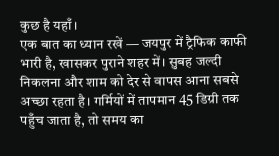कुछ है यहाँ।
एक बात का ध्यान रखें — जयपुर में ट्रैफिक काफी भारी है, खासकर पुराने शहर में। सुबह जल्दी निकलना और शाम को देर से वापस आना सबसे अच्छा रहता है। गर्मियों में तापमान 45 डिग्री तक पहुँच जाता है, तो समय का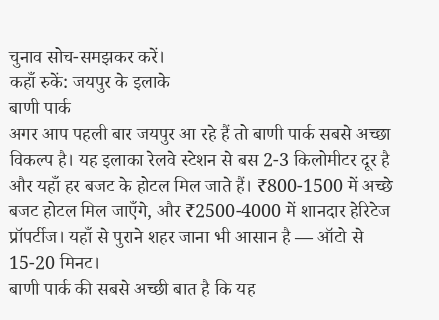चुनाव सोच-समझकर करें।
कहाँ रुकें: जयपुर के इलाके
बाणी पार्क
अगर आप पहली बार जयपुर आ रहे हैं तो बाणी पार्क सबसे अच्छा विकल्प है। यह इलाका रेलवे स्टेशन से बस 2-3 किलोमीटर दूर है और यहाँ हर बजट के होटल मिल जाते हैं। ₹800-1500 में अच्छे बजट होटल मिल जाएँगे, और ₹2500-4000 में शानदार हेरिटेज प्रॉपर्टीज। यहाँ से पुराने शहर जाना भी आसान है — ऑटो से 15-20 मिनट।
बाणी पार्क की सबसे अच्छी बात है कि यह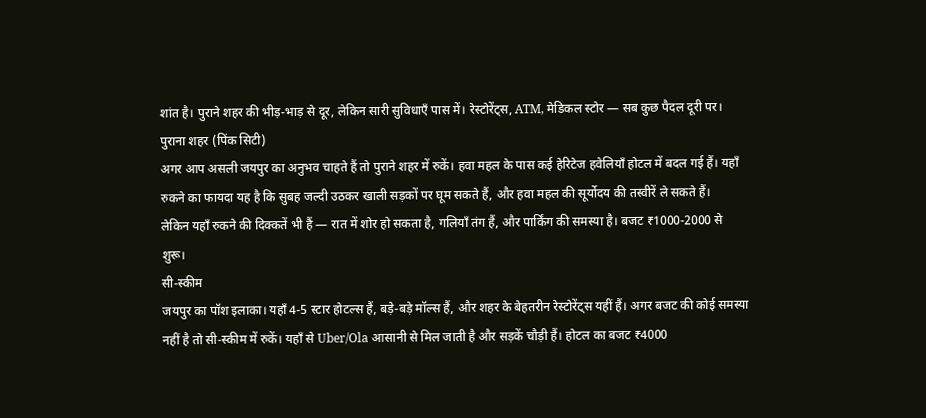शांत है। पुराने शहर की भीड़-भाड़ से दूर, लेकिन सारी सुविधाएँ पास में। रेस्टोरेंट्स, ATM, मेडिकल स्टोर — सब कुछ पैदल दूरी पर।
पुराना शहर (पिंक सिटी)
अगर आप असली जयपुर का अनुभव चाहते हैं तो पुराने शहर में रुकें। हवा महल के पास कई हेरिटेज हवेलियाँ होटल में बदल गई हैं। यहाँ रुकने का फायदा यह है कि सुबह जल्दी उठकर खाली सड़कों पर घूम सकते हैं, और हवा महल की सूर्योदय की तस्वीरें ले सकते हैं।
लेकिन यहाँ रुकने की दिक्कतें भी हैं — रात में शोर हो सकता है, गलियाँ तंग हैं, और पार्किंग की समस्या है। बजट ₹1000-2000 से शुरू।
सी-स्कीम
जयपुर का पॉश इलाका। यहाँ 4-5 स्टार होटल्स हैं, बड़े-बड़े मॉल्स हैं, और शहर के बेहतरीन रेस्टोरेंट्स यहीं हैं। अगर बजट की कोई समस्या नहीं है तो सी-स्कीम में रुकें। यहाँ से Uber/Ola आसानी से मिल जाती है और सड़कें चौड़ी हैं। होटल का बजट ₹4000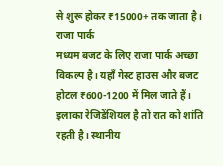से शुरू होकर ₹15000+ तक जाता है।
राजा पार्क
मध्यम बजट के लिए राजा पार्क अच्छा विकल्प है। यहाँ गेस्ट हाउस और बजट होटल ₹600-1200 में मिल जाते हैं। इलाका रेजिडेंशियल है तो रात को शांति रहती है। स्थानीय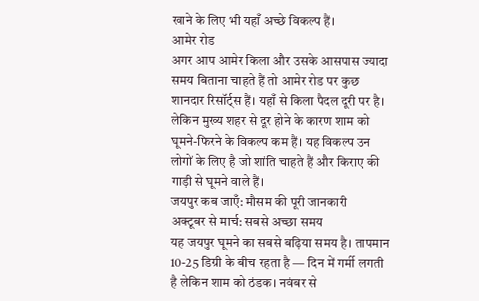खाने के लिए भी यहाँ अच्छे विकल्प हैं।
आमेर रोड
अगर आप आमेर किला और उसके आसपास ज्यादा समय बिताना चाहते हैं तो आमेर रोड पर कुछ शानदार रिसॉर्ट्स हैं। यहाँ से किला पैदल दूरी पर है। लेकिन मुख्य शहर से दूर होने के कारण शाम को घूमने-फिरने के विकल्प कम हैं। यह विकल्प उन लोगों के लिए है जो शांति चाहते हैं और किराए की गाड़ी से घूमने वाले हैं।
जयपुर कब जाएँ: मौसम की पूरी जानकारी
अक्टूबर से मार्च: सबसे अच्छा समय
यह जयपुर घूमने का सबसे बढ़िया समय है। तापमान 10-25 डिग्री के बीच रहता है — दिन में गर्मी लगती है लेकिन शाम को ठंडक। नवंबर से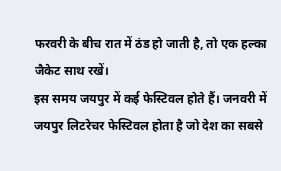फरवरी के बीच रात में ठंड हो जाती है, तो एक हल्का जैकेट साथ रखें।
इस समय जयपुर में कई फेस्टिवल होते हैं। जनवरी में जयपुर लिटरेचर फेस्टिवल होता है जो देश का सबसे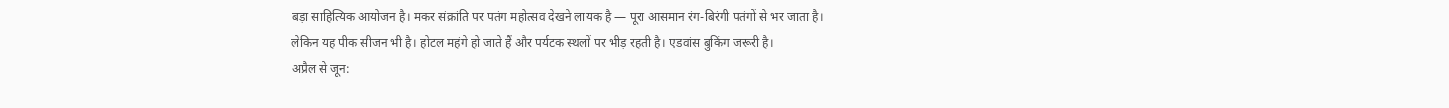बड़ा साहित्यिक आयोजन है। मकर संक्रांति पर पतंग महोत्सव देखने लायक है — पूरा आसमान रंग-बिरंगी पतंगों से भर जाता है।
लेकिन यह पीक सीजन भी है। होटल महंगे हो जाते हैं और पर्यटक स्थलों पर भीड़ रहती है। एडवांस बुकिंग जरूरी है।
अप्रैल से जून: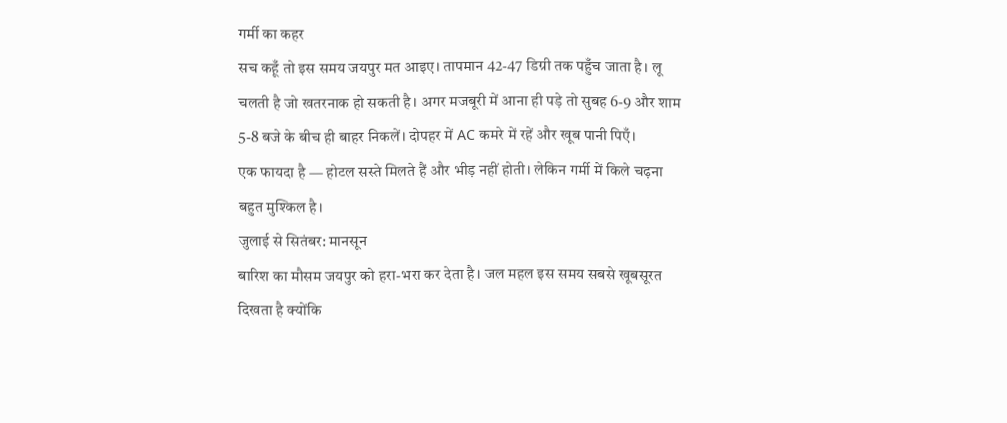गर्मी का कहर
सच कहूँ तो इस समय जयपुर मत आइए। तापमान 42-47 डिग्री तक पहुँच जाता है। लू चलती है जो खतरनाक हो सकती है। अगर मजबूरी में आना ही पड़े तो सुबह 6-9 और शाम 5-8 बजे के बीच ही बाहर निकलें। दोपहर में AC कमरे में रहें और खूब पानी पिएँ।
एक फायदा है — होटल सस्ते मिलते हैं और भीड़ नहीं होती। लेकिन गर्मी में किले चढ़ना बहुत मुश्किल है।
जुलाई से सितंबर: मानसून
बारिश का मौसम जयपुर को हरा-भरा कर देता है। जल महल इस समय सबसे खूबसूरत दिखता है क्योंकि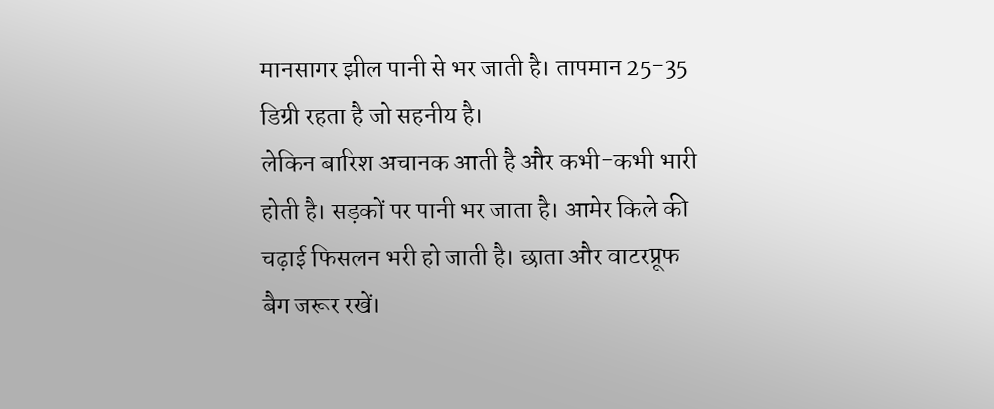मानसागर झील पानी से भर जाती है। तापमान 25-35 डिग्री रहता है जो सहनीय है।
लेकिन बारिश अचानक आती है और कभी-कभी भारी होती है। सड़कों पर पानी भर जाता है। आमेर किले की चढ़ाई फिसलन भरी हो जाती है। छाता और वाटरप्रूफ बैग जरूर रखें।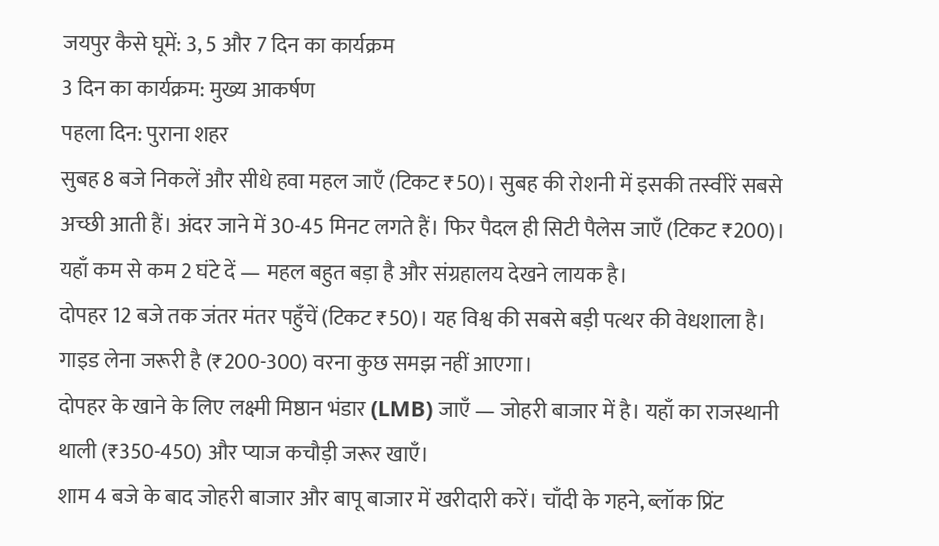जयपुर कैसे घूमें: 3, 5 और 7 दिन का कार्यक्रम
3 दिन का कार्यक्रम: मुख्य आकर्षण
पहला दिन: पुराना शहर
सुबह 8 बजे निकलें और सीधे हवा महल जाएँ (टिकट ₹50)। सुबह की रोशनी में इसकी तस्वीरें सबसे अच्छी आती हैं। अंदर जाने में 30-45 मिनट लगते हैं। फिर पैदल ही सिटी पैलेस जाएँ (टिकट ₹200)। यहाँ कम से कम 2 घंटे दें — महल बहुत बड़ा है और संग्रहालय देखने लायक है।
दोपहर 12 बजे तक जंतर मंतर पहुँचें (टिकट ₹50)। यह विश्व की सबसे बड़ी पत्थर की वेधशाला है। गाइड लेना जरूरी है (₹200-300) वरना कुछ समझ नहीं आएगा।
दोपहर के खाने के लिए लक्ष्मी मिष्ठान भंडार (LMB) जाएँ — जोहरी बाजार में है। यहाँ का राजस्थानी थाली (₹350-450) और प्याज कचौड़ी जरूर खाएँ।
शाम 4 बजे के बाद जोहरी बाजार और बापू बाजार में खरीदारी करें। चाँदी के गहने, ब्लॉक प्रिंट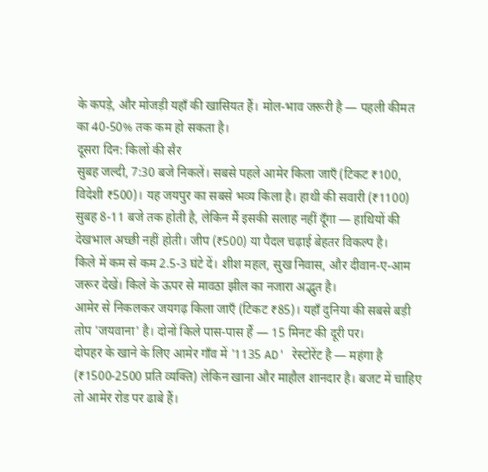के कपड़े, और मोजड़ी यहाँ की खासियत हैं। मोल-भाव जरूरी है — पहली कीमत का 40-50% तक कम हो सकता है।
दूसरा दिन: किलों की सैर
सुबह जल्दी, 7:30 बजे निकलें। सबसे पहले आमेर किला जाएँ (टिकट ₹100, विदेशी ₹500)। यह जयपुर का सबसे भव्य किला है। हाथी की सवारी (₹1100) सुबह 8-11 बजे तक होती है, लेकिन मैं इसकी सलाह नहीं दूँगा — हाथियों की देखभाल अच्छी नहीं होती। जीप (₹500) या पैदल चढ़ाई बेहतर विकल्प है।
किले में कम से कम 2.5-3 घंटे दें। शीश महल, सुख निवास, और दीवान-ए-आम जरूर देखें। किले के ऊपर से मावठा झील का नजारा अद्भुत है।
आमेर से निकलकर जयगढ़ किला जाएँ (टिकट ₹85)। यहाँ दुनिया की सबसे बड़ी तोप 'जयवाना' है। दोनों किले पास-पास हैं — 15 मिनट की दूरी पर।
दोपहर के खाने के लिए आमेर गाँव में '1135 AD' रेस्टोरेंट है — महंगा है (₹1500-2500 प्रति व्यक्ति) लेकिन खाना और माहौल शानदार है। बजट में चाहिए तो आमेर रोड पर ढाबे हैं।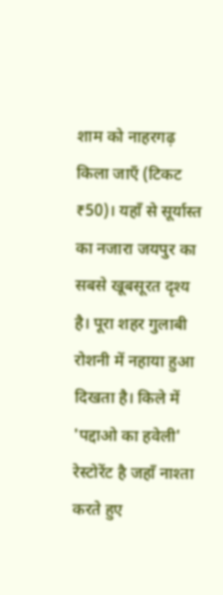शाम को नाहरगढ़ किला जाएँ (टिकट ₹50)। यहाँ से सूर्यास्त का नजारा जयपुर का सबसे खूबसूरत दृश्य है। पूरा शहर गुलाबी रोशनी में नहाया हुआ दिखता है। किले में 'पद्दाओ का हवेली' रेस्टोरेंट है जहाँ नाश्ता करते हुए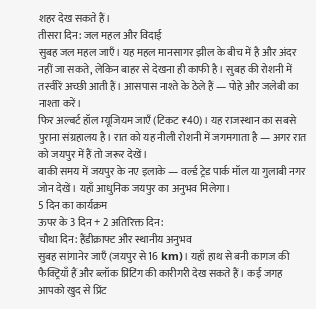शहर देख सकते हैं।
तीसरा दिन: जल महल और विदाई
सुबह जल महल जाएँ। यह महल मानसागर झील के बीच में है और अंदर नहीं जा सकते, लेकिन बाहर से देखना ही काफी है। सुबह की रोशनी में तस्वीरें अच्छी आती हैं। आसपास नाश्ते के ठेले हैं — पोहे और जलेबी का नाश्ता करें।
फिर अल्बर्ट हॉल म्यूजियम जाएँ (टिकट ₹40)। यह राजस्थान का सबसे पुराना संग्रहालय है। रात को यह नीली रोशनी में जगमगाता है — अगर रात को जयपुर में हैं तो जरूर देखें।
बाकी समय में जयपुर के नए इलाके — वर्ल्ड ट्रेड पार्क मॉल या गुलाबी नगर जोन देखें। यहाँ आधुनिक जयपुर का अनुभव मिलेगा।
5 दिन का कार्यक्रम
ऊपर के 3 दिन + 2 अतिरिक्त दिन:
चौथा दिन: हैंडीक्राफ्ट और स्थानीय अनुभव
सुबह सांगानेर जाएँ (जयपुर से 16 km)। यहाँ हाथ से बनी कागज की फैक्ट्रियाँ हैं और ब्लॉक प्रिंटिंग की कारीगरी देख सकते हैं। कई जगह आपको खुद से प्रिंट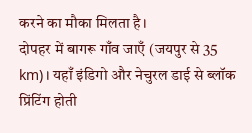करने का मौका मिलता है।
दोपहर में बागरू गाँव जाएँ (जयपुर से 35 km)। यहाँ इंडिगो और नेचुरल डाई से ब्लॉक प्रिंटिंग होती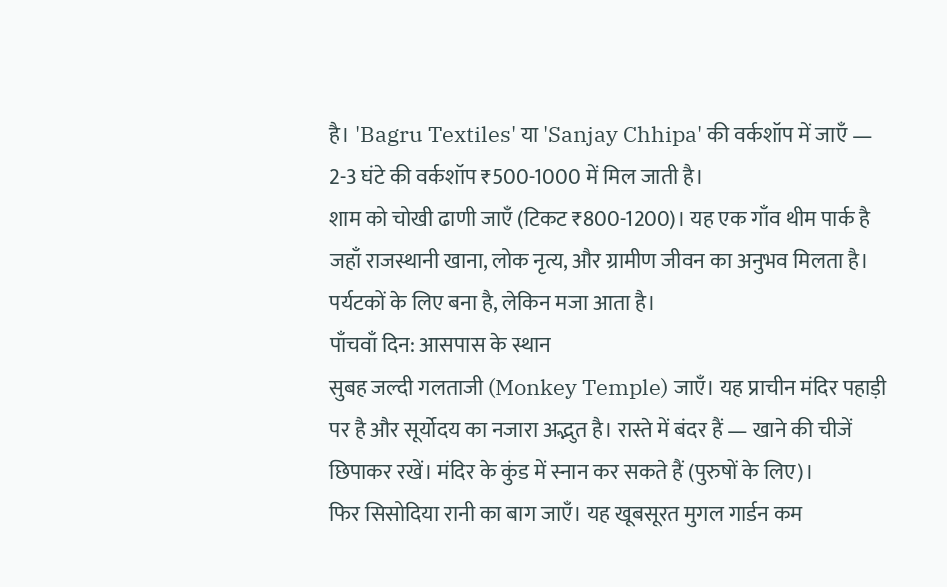है। 'Bagru Textiles' या 'Sanjay Chhipa' की वर्कशॉप में जाएँ — 2-3 घंटे की वर्कशॉप ₹500-1000 में मिल जाती है।
शाम को चोखी ढाणी जाएँ (टिकट ₹800-1200)। यह एक गाँव थीम पार्क है जहाँ राजस्थानी खाना, लोक नृत्य, और ग्रामीण जीवन का अनुभव मिलता है। पर्यटकों के लिए बना है, लेकिन मजा आता है।
पाँचवाँ दिन: आसपास के स्थान
सुबह जल्दी गलताजी (Monkey Temple) जाएँ। यह प्राचीन मंदिर पहाड़ी पर है और सूर्योदय का नजारा अद्भुत है। रास्ते में बंदर हैं — खाने की चीजें छिपाकर रखें। मंदिर के कुंड में स्नान कर सकते हैं (पुरुषों के लिए)।
फिर सिसोदिया रानी का बाग जाएँ। यह खूबसूरत मुगल गार्डन कम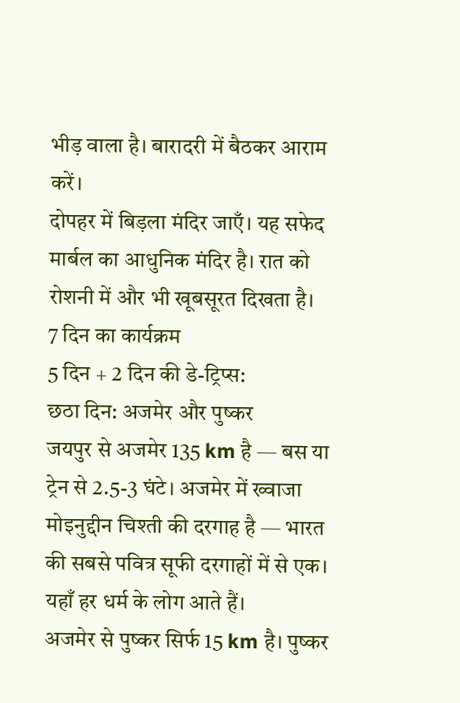भीड़ वाला है। बारादरी में बैठकर आराम करें।
दोपहर में बिड़ला मंदिर जाएँ। यह सफेद मार्बल का आधुनिक मंदिर है। रात को रोशनी में और भी खूबसूरत दिखता है।
7 दिन का कार्यक्रम
5 दिन + 2 दिन की डे-ट्रिप्स:
छठा दिन: अजमेर और पुष्कर
जयपुर से अजमेर 135 km है — बस या ट्रेन से 2.5-3 घंटे। अजमेर में ख्वाजा मोइनुद्दीन चिश्ती की दरगाह है — भारत की सबसे पवित्र सूफी दरगाहों में से एक। यहाँ हर धर्म के लोग आते हैं।
अजमेर से पुष्कर सिर्फ 15 km है। पुष्कर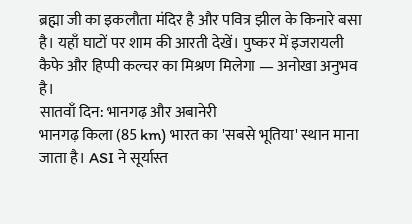ब्रह्मा जी का इकलौता मंदिर है और पवित्र झील के किनारे बसा है। यहाँ घाटों पर शाम की आरती देखें। पुष्कर में इजरायली कैफे और हिप्पी कल्चर का मिश्रण मिलेगा — अनोखा अनुभव है।
सातवाँ दिन: भानगढ़ और अबानेरी
भानगढ़ किला (85 km) भारत का 'सबसे भूतिया' स्थान माना जाता है। ASI ने सूर्यास्त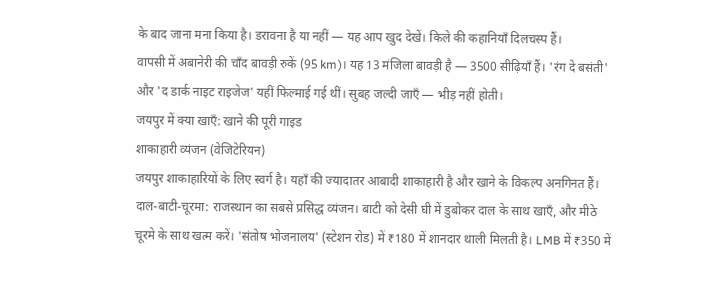के बाद जाना मना किया है। डरावना है या नहीं — यह आप खुद देखें। किले की कहानियाँ दिलचस्प हैं।
वापसी में अबानेरी की चाँद बावड़ी रुकें (95 km)। यह 13 मंजिला बावड़ी है — 3500 सीढ़ियाँ हैं। 'रंग दे बसंती' और 'द डार्क नाइट राइजेज' यहीं फिल्माई गई थीं। सुबह जल्दी जाएँ — भीड़ नहीं होती।
जयपुर में क्या खाएँ: खाने की पूरी गाइड
शाकाहारी व्यंजन (वेजिटेरियन)
जयपुर शाकाहारियों के लिए स्वर्ग है। यहाँ की ज्यादातर आबादी शाकाहारी है और खाने के विकल्प अनगिनत हैं।
दाल-बाटी-चूरमा: राजस्थान का सबसे प्रसिद्ध व्यंजन। बाटी को देसी घी में डुबोकर दाल के साथ खाएँ, और मीठे चूरमे के साथ खत्म करें। 'संतोष भोजनालय' (स्टेशन रोड) में ₹180 में शानदार थाली मिलती है। LMB में ₹350 में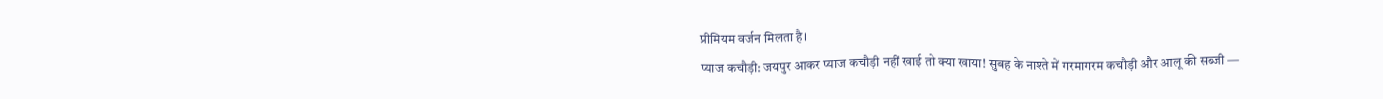प्रीमियम वर्जन मिलता है।
प्याज कचौड़ी: जयपुर आकर प्याज कचौड़ी नहीं खाई तो क्या खाया! सुबह के नाश्ते में गरमागरम कचौड़ी और आलू की सब्जी —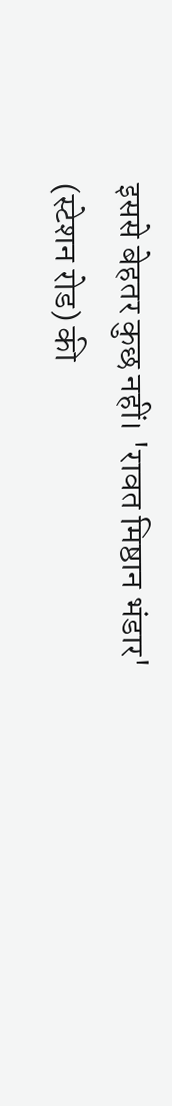इससे बेहतर कुछ नहीं। 'रावत मिष्ठान भंडार' (स्टेशन रोड) की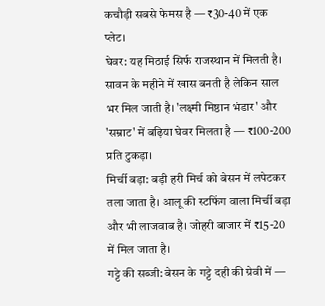कचौड़ी सबसे फेमस है — ₹30-40 में एक प्लेट।
घेवर: यह मिठाई सिर्फ राजस्थान में मिलती है। सावन के महीने में खास बनती है लेकिन साल भर मिल जाती है। 'लक्ष्मी मिष्ठान भंडार' और 'सम्राट' में बढ़िया घेवर मिलता है — ₹100-200 प्रति टुकड़ा।
मिर्ची बड़ा: बड़ी हरी मिर्च को बेसन में लपेटकर तला जाता है। आलू की स्टफिंग वाला मिर्ची बड़ा और भी लाजवाब है। जोहरी बाजार में ₹15-20 में मिल जाता है।
गट्टे की सब्जी: बेसन के गट्टे दही की ग्रेवी में —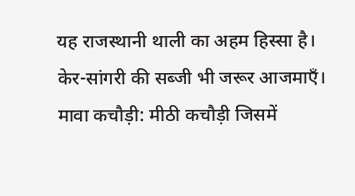यह राजस्थानी थाली का अहम हिस्सा है। केर-सांगरी की सब्जी भी जरूर आजमाएँ।
मावा कचौड़ी: मीठी कचौड़ी जिसमें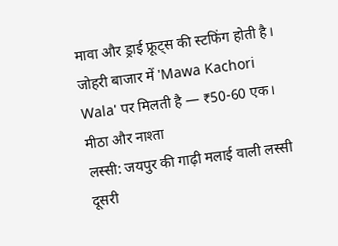मावा और ड्राई फ्रूट्स की स्टफिंग होती है। जोहरी बाजार में 'Mawa Kachori Wala' पर मिलती है — ₹50-60 एक।
मीठा और नाश्ता
लस्सी: जयपुर की गाढ़ी मलाई वाली लस्सी दूसरी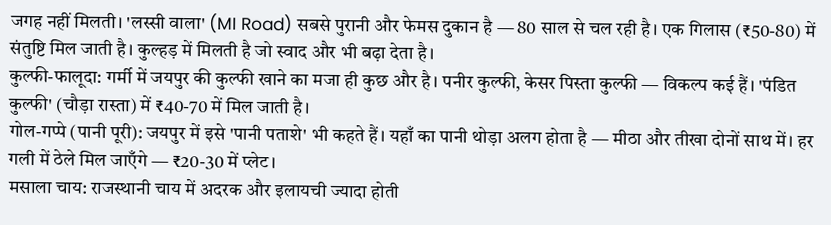जगह नहीं मिलती। 'लस्सी वाला' (MI Road) सबसे पुरानी और फेमस दुकान है — 80 साल से चल रही है। एक गिलास (₹50-80) में संतुष्टि मिल जाती है। कुल्हड़ में मिलती है जो स्वाद और भी बढ़ा देता है।
कुल्फी-फालूदा: गर्मी में जयपुर की कुल्फी खाने का मजा ही कुछ और है। पनीर कुल्फी, केसर पिस्ता कुल्फी — विकल्प कई हैं। 'पंडित कुल्फी' (चौड़ा रास्ता) में ₹40-70 में मिल जाती है।
गोल-गप्पे (पानी पूरी): जयपुर में इसे 'पानी पताशे' भी कहते हैं। यहाँ का पानी थोड़ा अलग होता है — मीठा और तीखा दोनों साथ में। हर गली में ठेले मिल जाएँगे — ₹20-30 में प्लेट।
मसाला चाय: राजस्थानी चाय में अदरक और इलायची ज्यादा होती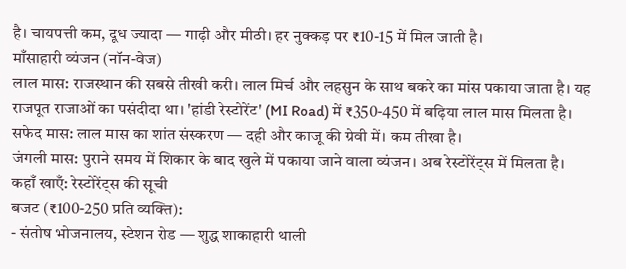है। चायपत्ती कम, दूध ज्यादा — गाढ़ी और मीठी। हर नुक्कड़ पर ₹10-15 में मिल जाती है।
माँसाहारी व्यंजन (नॉन-वेज)
लाल मास: राजस्थान की सबसे तीखी करी। लाल मिर्च और लहसुन के साथ बकरे का मांस पकाया जाता है। यह राजपूत राजाओं का पसंदीदा था। 'हांडी रेस्टोरेंट' (MI Road) में ₹350-450 में बढ़िया लाल मास मिलता है।
सफेद मास: लाल मास का शांत संस्करण — दही और काजू की ग्रेवी में। कम तीखा है।
जंगली मास: पुराने समय में शिकार के बाद खुले में पकाया जाने वाला व्यंजन। अब रेस्टोरेंट्स में मिलता है।
कहाँ खाएँ: रेस्टोरेंट्स की सूची
बजट (₹100-250 प्रति व्यक्ति):
- संतोष भोजनालय, स्टेशन रोड — शुद्ध शाकाहारी थाली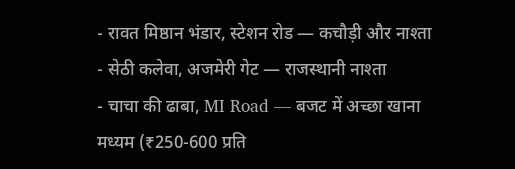- रावत मिष्ठान भंडार, स्टेशन रोड — कचौड़ी और नाश्ता
- सेठी कलेवा, अजमेरी गेट — राजस्थानी नाश्ता
- चाचा की ढाबा, MI Road — बजट में अच्छा खाना
मध्यम (₹250-600 प्रति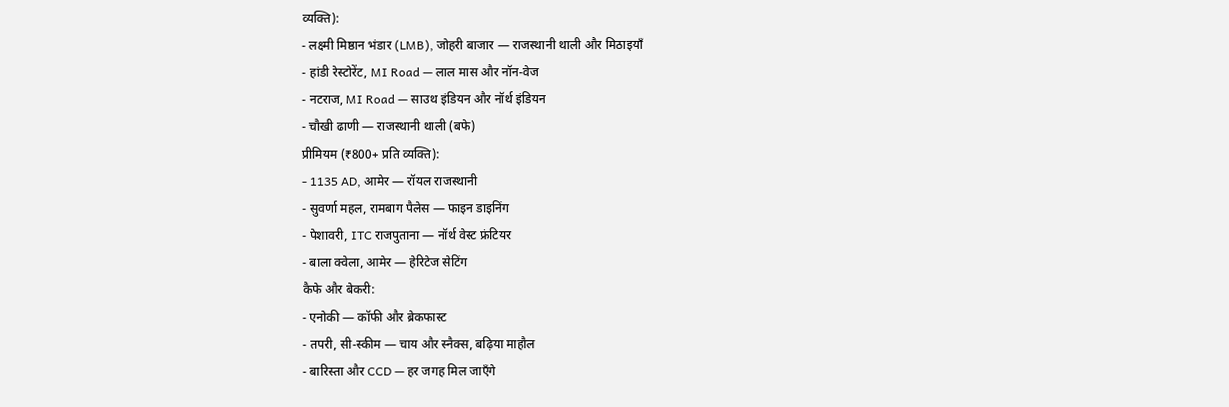व्यक्ति):
- लक्ष्मी मिष्ठान भंडार (LMB), जोहरी बाजार — राजस्थानी थाली और मिठाइयाँ
- हांडी रेस्टोरेंट, MI Road — लाल मास और नॉन-वेज
- नटराज, MI Road — साउथ इंडियन और नॉर्थ इंडियन
- चौखी ढाणी — राजस्थानी थाली (बफे)
प्रीमियम (₹800+ प्रति व्यक्ति):
- 1135 AD, आमेर — रॉयल राजस्थानी
- सुवर्णा महल, रामबाग पैलेस — फाइन डाइनिंग
- पेशावरी, ITC राजपुताना — नॉर्थ वेस्ट फ्रंटियर
- बाला क्वेला, आमेर — हेरिटेज सेटिंग
कैफे और बेकरी:
- एनोकी — कॉफी और ब्रेकफास्ट
- तपरी, सी-स्कीम — चाय और स्नैक्स, बढ़िया माहौल
- बारिस्ता और CCD — हर जगह मिल जाएँगे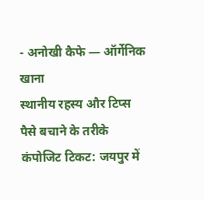- अनोखी कैफे — ऑर्गेनिक खाना
स्थानीय रहस्य और टिप्स
पैसे बचाने के तरीके
कंपोजिट टिकट: जयपुर में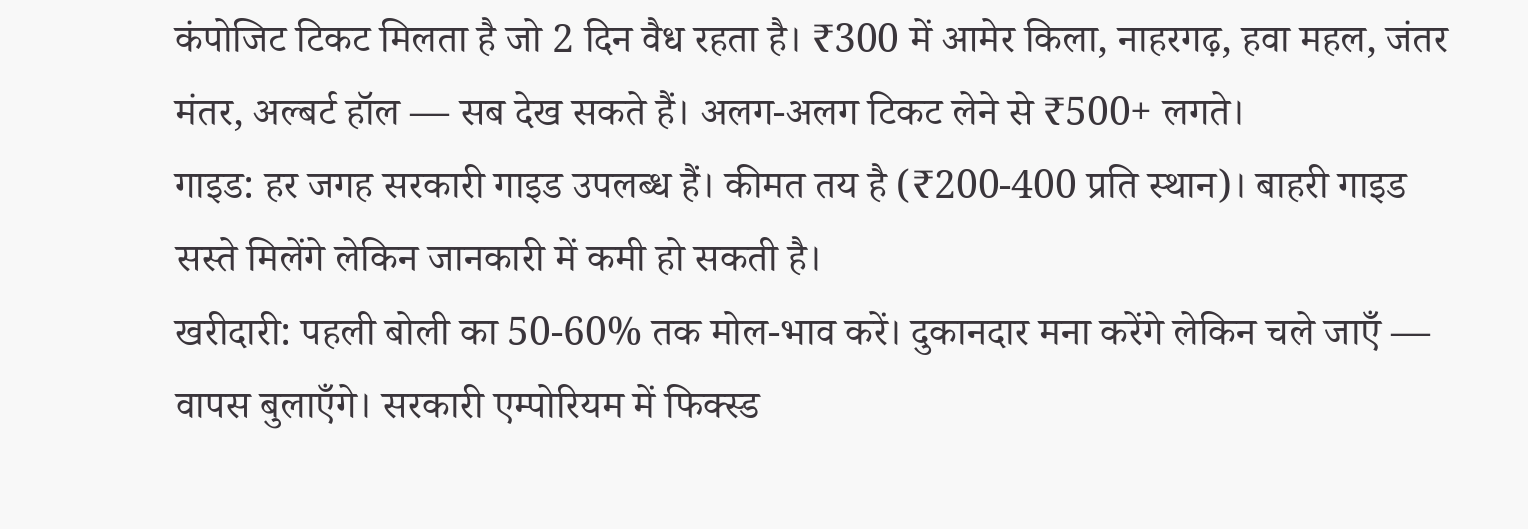कंपोजिट टिकट मिलता है जो 2 दिन वैध रहता है। ₹300 में आमेर किला, नाहरगढ़, हवा महल, जंतर मंतर, अल्बर्ट हॉल — सब देख सकते हैं। अलग-अलग टिकट लेने से ₹500+ लगते।
गाइड: हर जगह सरकारी गाइड उपलब्ध हैं। कीमत तय है (₹200-400 प्रति स्थान)। बाहरी गाइड सस्ते मिलेंगे लेकिन जानकारी में कमी हो सकती है।
खरीदारी: पहली बोली का 50-60% तक मोल-भाव करें। दुकानदार मना करेंगे लेकिन चले जाएँ — वापस बुलाएँगे। सरकारी एम्पोरियम में फिक्स्ड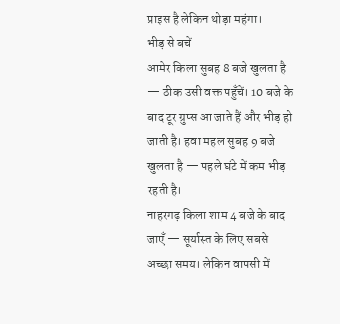प्राइस है लेकिन थोड़ा महंगा।
भीड़ से बचें
आमेर किला सुबह 8 बजे खुलता है — ठीक उसी वक्त पहुँचें। 10 बजे के बाद टूर ग्रुप्स आ जाते हैं और भीड़ हो जाती है। हवा महल सुबह 9 बजे खुलता है — पहले घंटे में कम भीड़ रहती है।
नाहरगढ़ किला शाम 4 बजे के बाद जाएँ — सूर्यास्त के लिए सबसे अच्छा समय। लेकिन वापसी में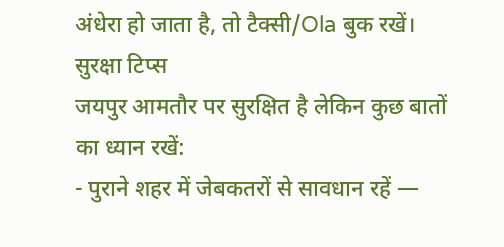अंधेरा हो जाता है, तो टैक्सी/Ola बुक रखें।
सुरक्षा टिप्स
जयपुर आमतौर पर सुरक्षित है लेकिन कुछ बातों का ध्यान रखें:
- पुराने शहर में जेबकतरों से सावधान रहें —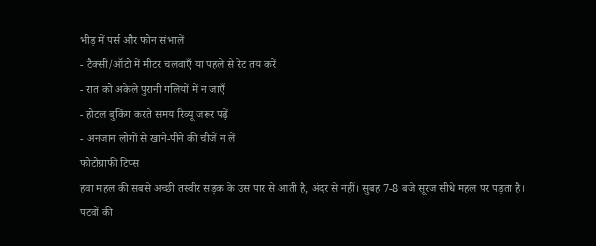भीड़ में पर्स और फोन संभालें
- टैक्सी/ऑटो में मीटर चलवाएँ या पहले से रेट तय करें
- रात को अकेले पुरानी गलियों में न जाएँ
- होटल बुकिंग करते समय रिव्यू जरूर पढ़ें
- अनजान लोगों से खाने-पीने की चीजें न लें
फोटोग्राफी टिप्स
हवा महल की सबसे अच्छी तस्वीर सड़क के उस पार से आती है, अंदर से नहीं। सुबह 7-8 बजे सूरज सीधे महल पर पड़ता है।
पटवों की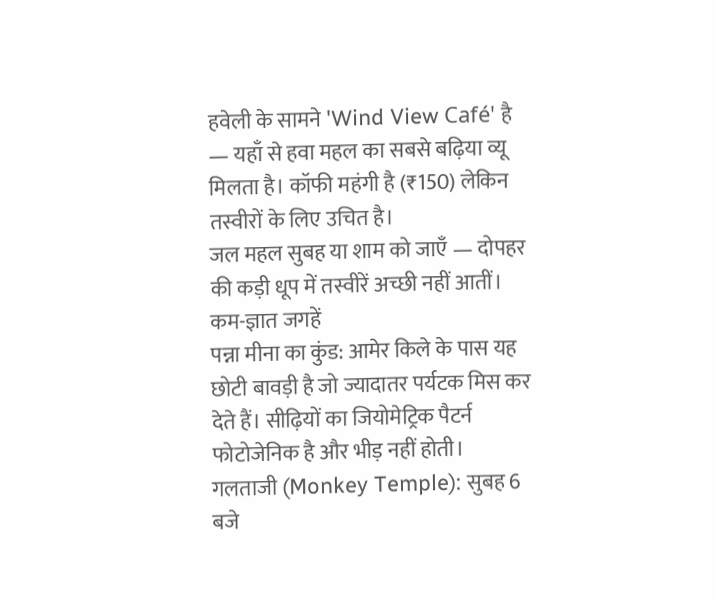हवेली के सामने 'Wind View Café' है — यहाँ से हवा महल का सबसे बढ़िया व्यू मिलता है। कॉफी महंगी है (₹150) लेकिन तस्वीरों के लिए उचित है।
जल महल सुबह या शाम को जाएँ — दोपहर की कड़ी धूप में तस्वीरें अच्छी नहीं आतीं।
कम-ज्ञात जगहें
पन्ना मीना का कुंड: आमेर किले के पास यह छोटी बावड़ी है जो ज्यादातर पर्यटक मिस कर देते हैं। सीढ़ियों का जियोमेट्रिक पैटर्न फोटोजेनिक है और भीड़ नहीं होती।
गलताजी (Monkey Temple): सुबह 6 बजे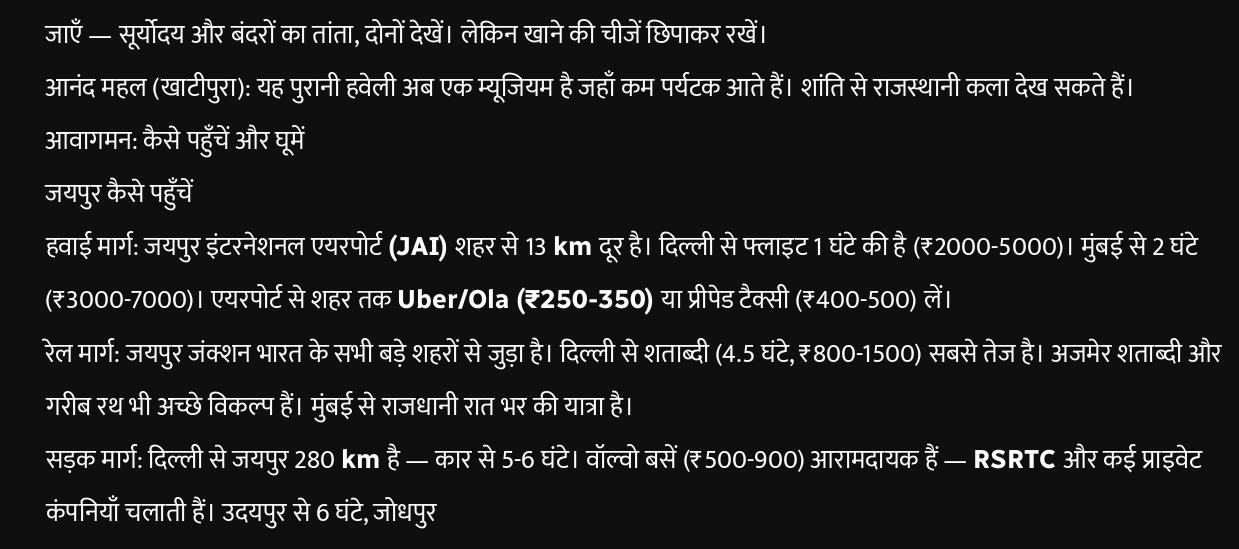जाएँ — सूर्योदय और बंदरों का तांता, दोनों देखें। लेकिन खाने की चीजें छिपाकर रखें।
आनंद महल (खाटीपुरा): यह पुरानी हवेली अब एक म्यूजियम है जहाँ कम पर्यटक आते हैं। शांति से राजस्थानी कला देख सकते हैं।
आवागमन: कैसे पहुँचें और घूमें
जयपुर कैसे पहुँचें
हवाई मार्ग: जयपुर इंटरनेशनल एयरपोर्ट (JAI) शहर से 13 km दूर है। दिल्ली से फ्लाइट 1 घंटे की है (₹2000-5000)। मुंबई से 2 घंटे (₹3000-7000)। एयरपोर्ट से शहर तक Uber/Ola (₹250-350) या प्रीपेड टैक्सी (₹400-500) लें।
रेल मार्ग: जयपुर जंक्शन भारत के सभी बड़े शहरों से जुड़ा है। दिल्ली से शताब्दी (4.5 घंटे, ₹800-1500) सबसे तेज है। अजमेर शताब्दी और गरीब रथ भी अच्छे विकल्प हैं। मुंबई से राजधानी रात भर की यात्रा है।
सड़क मार्ग: दिल्ली से जयपुर 280 km है — कार से 5-6 घंटे। वॉल्वो बसें (₹500-900) आरामदायक हैं — RSRTC और कई प्राइवेट कंपनियाँ चलाती हैं। उदयपुर से 6 घंटे, जोधपुर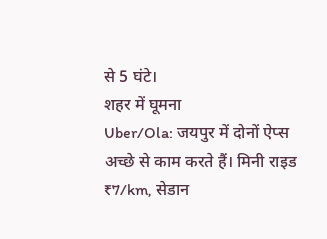से 5 घंटे।
शहर में घूमना
Uber/Ola: जयपुर में दोनों ऐप्स अच्छे से काम करते हैं। मिनी राइड ₹7/km, सेडान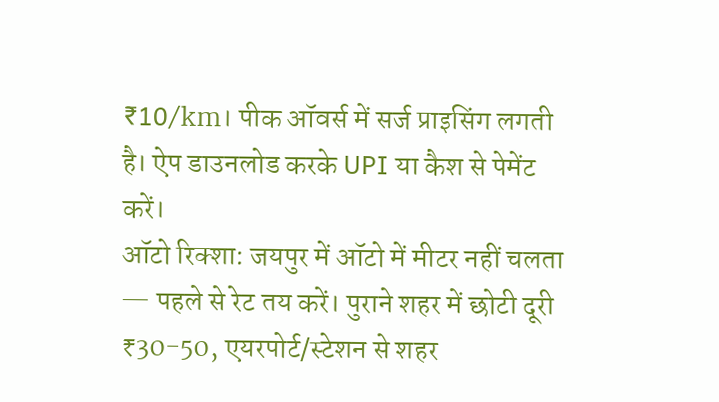₹10/km। पीक ऑवर्स में सर्ज प्राइसिंग लगती है। ऐप डाउनलोड करके UPI या कैश से पेमेंट करें।
ऑटो रिक्शा: जयपुर में ऑटो में मीटर नहीं चलता — पहले से रेट तय करें। पुराने शहर में छोटी दूरी ₹30-50, एयरपोर्ट/स्टेशन से शहर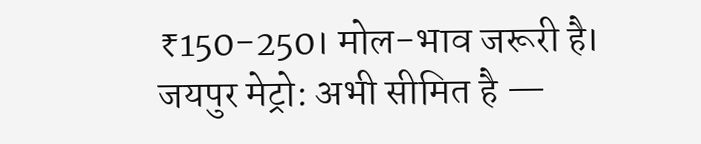₹150-250। मोल-भाव जरूरी है।
जयपुर मेट्रो: अभी सीमित है —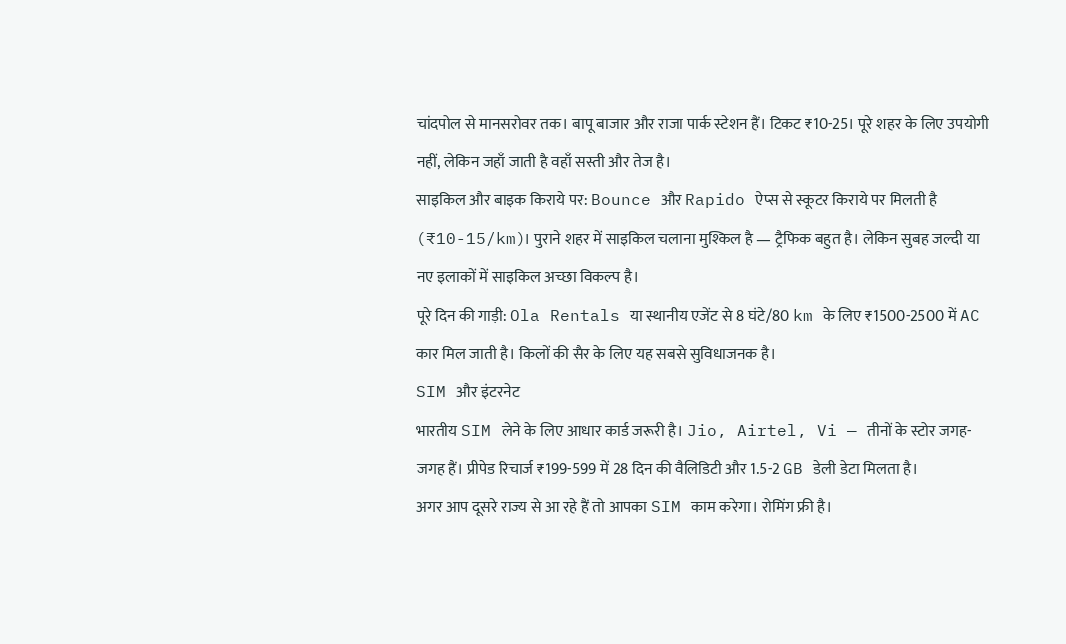चांदपोल से मानसरोवर तक। बापू बाजार और राजा पार्क स्टेशन हैं। टिकट ₹10-25। पूरे शहर के लिए उपयोगी नहीं, लेकिन जहाँ जाती है वहाँ सस्ती और तेज है।
साइकिल और बाइक किराये पर: Bounce और Rapido ऐप्स से स्कूटर किराये पर मिलती है (₹10-15/km)। पुराने शहर में साइकिल चलाना मुश्किल है — ट्रैफिक बहुत है। लेकिन सुबह जल्दी या नए इलाकों में साइकिल अच्छा विकल्प है।
पूरे दिन की गाड़ी: Ola Rentals या स्थानीय एजेंट से 8 घंटे/80 km के लिए ₹1500-2500 में AC कार मिल जाती है। किलों की सैर के लिए यह सबसे सुविधाजनक है।
SIM और इंटरनेट
भारतीय SIM लेने के लिए आधार कार्ड जरूरी है। Jio, Airtel, Vi — तीनों के स्टोर जगह-जगह हैं। प्रीपेड रिचार्ज ₹199-599 में 28 दिन की वैलिडिटी और 1.5-2 GB डेली डेटा मिलता है।
अगर आप दूसरे राज्य से आ रहे हैं तो आपका SIM काम करेगा। रोमिंग फ्री है।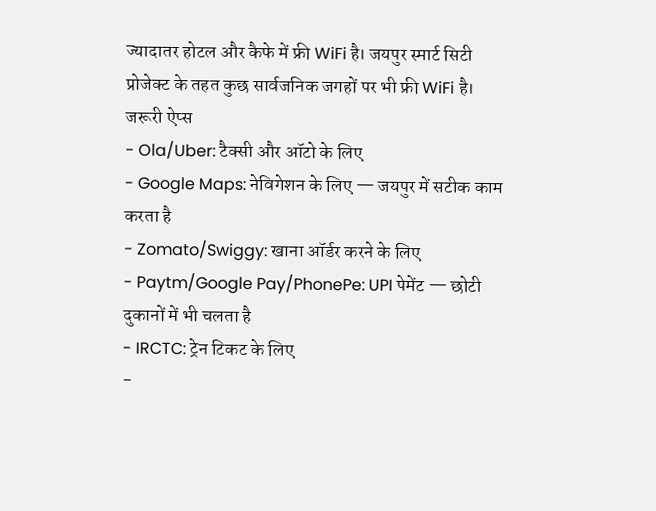ज्यादातर होटल और कैफे में फ्री WiFi है। जयपुर स्मार्ट सिटी प्रोजेक्ट के तहत कुछ सार्वजनिक जगहों पर भी फ्री WiFi है।
जरूरी ऐप्स
- Ola/Uber: टैक्सी और ऑटो के लिए
- Google Maps: नेविगेशन के लिए — जयपुर में सटीक काम करता है
- Zomato/Swiggy: खाना ऑर्डर करने के लिए
- Paytm/Google Pay/PhonePe: UPI पेमेंट — छोटी दुकानों में भी चलता है
- IRCTC: ट्रेन टिकट के लिए
-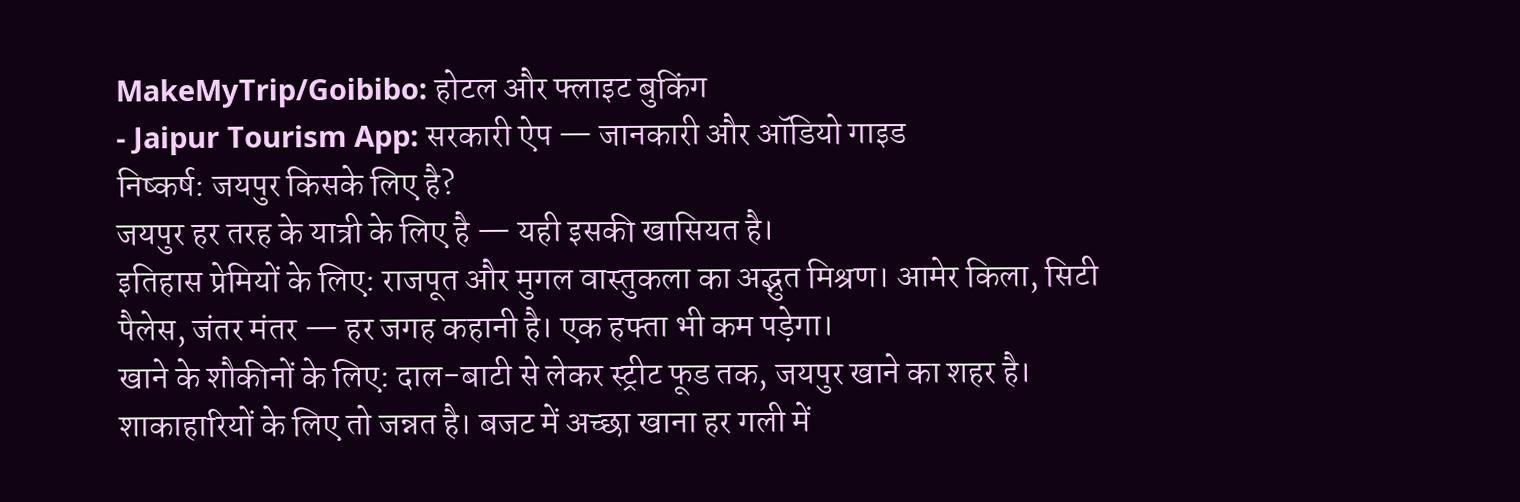MakeMyTrip/Goibibo: होटल और फ्लाइट बुकिंग
- Jaipur Tourism App: सरकारी ऐप — जानकारी और ऑडियो गाइड
निष्कर्ष: जयपुर किसके लिए है?
जयपुर हर तरह के यात्री के लिए है — यही इसकी खासियत है।
इतिहास प्रेमियों के लिए: राजपूत और मुगल वास्तुकला का अद्भुत मिश्रण। आमेर किला, सिटी पैलेस, जंतर मंतर — हर जगह कहानी है। एक हफ्ता भी कम पड़ेगा।
खाने के शौकीनों के लिए: दाल-बाटी से लेकर स्ट्रीट फूड तक, जयपुर खाने का शहर है। शाकाहारियों के लिए तो जन्नत है। बजट में अच्छा खाना हर गली में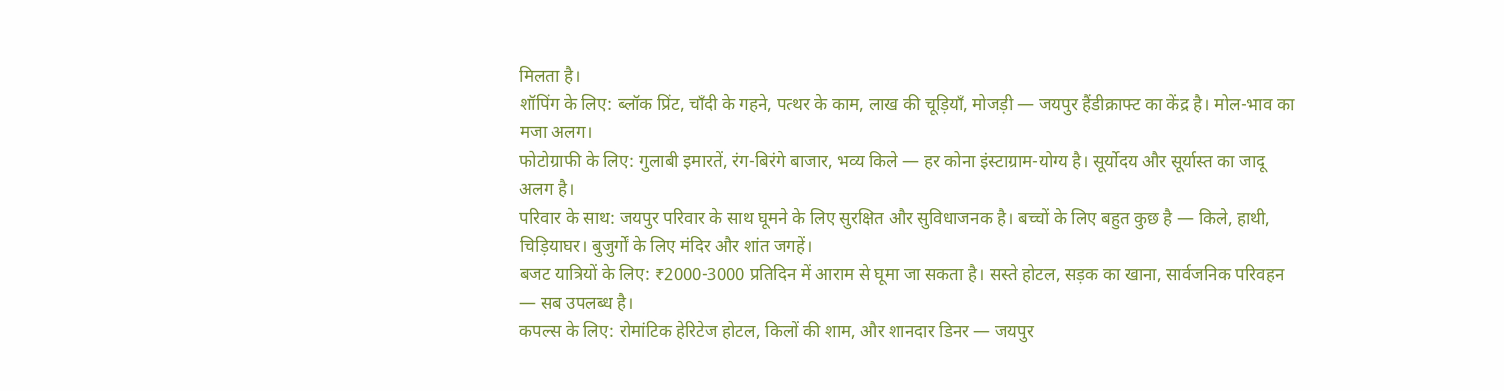मिलता है।
शॉपिंग के लिए: ब्लॉक प्रिंट, चाँदी के गहने, पत्थर के काम, लाख की चूड़ियाँ, मोजड़ी — जयपुर हैंडीक्राफ्ट का केंद्र है। मोल-भाव का मजा अलग।
फोटोग्राफी के लिए: गुलाबी इमारतें, रंग-बिरंगे बाजार, भव्य किले — हर कोना इंस्टाग्राम-योग्य है। सूर्योदय और सूर्यास्त का जादू अलग है।
परिवार के साथ: जयपुर परिवार के साथ घूमने के लिए सुरक्षित और सुविधाजनक है। बच्चों के लिए बहुत कुछ है — किले, हाथी, चिड़ियाघर। बुजुर्गों के लिए मंदिर और शांत जगहें।
बजट यात्रियों के लिए: ₹2000-3000 प्रतिदिन में आराम से घूमा जा सकता है। सस्ते होटल, सड़क का खाना, सार्वजनिक परिवहन — सब उपलब्ध है।
कपल्स के लिए: रोमांटिक हेरिटेज होटल, किलों की शाम, और शानदार डिनर — जयपुर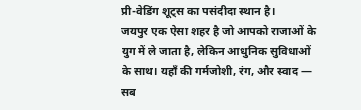प्री-वेडिंग शूट्स का पसंदीदा स्थान है।
जयपुर एक ऐसा शहर है जो आपको राजाओं के युग में ले जाता है, लेकिन आधुनिक सुविधाओं के साथ। यहाँ की गर्मजोशी, रंग, और स्वाद — सब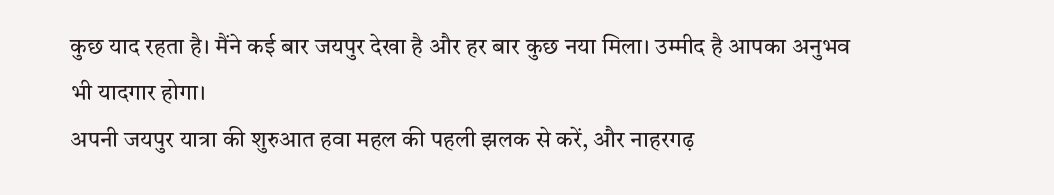कुछ याद रहता है। मैंने कई बार जयपुर देखा है और हर बार कुछ नया मिला। उम्मीद है आपका अनुभव भी यादगार होगा।
अपनी जयपुर यात्रा की शुरुआत हवा महल की पहली झलक से करें, और नाहरगढ़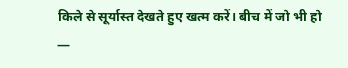किले से सूर्यास्त देखते हुए खत्म करें। बीच में जो भी हो —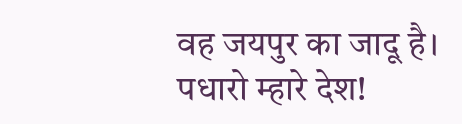वह जयपुर का जादू है।
पधारो म्हारे देश!